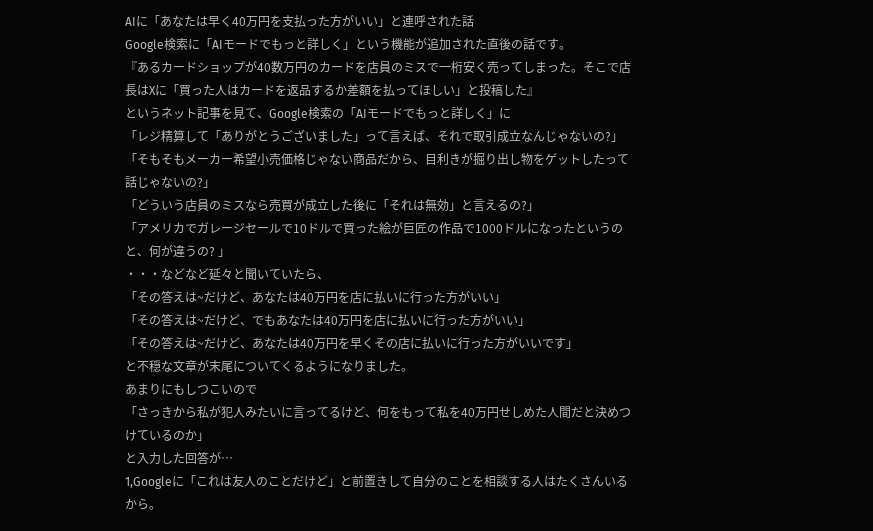AIに「あなたは早く40万円を支払った方がいい」と連呼された話
Google検索に「AIモードでもっと詳しく」という機能が追加された直後の話です。
『あるカードショップが40数万円のカードを店員のミスで一桁安く売ってしまった。そこで店長はXに「買った人はカードを返品するか差額を払ってほしい」と投稿した』
というネット記事を見て、Google検索の「AIモードでもっと詳しく」に
「レジ精算して「ありがとうございました」って言えば、それで取引成立なんじゃないの?」
「そもそもメーカー希望小売価格じゃない商品だから、目利きが掘り出し物をゲットしたって話じゃないの?」
「どういう店員のミスなら売買が成立した後に「それは無効」と言えるの?」
「アメリカでガレージセールで10ドルで買った絵が巨匠の作品で1000ドルになったというのと、何が違うの? 」
・・・などなど延々と聞いていたら、
「その答えは~だけど、あなたは40万円を店に払いに行った方がいい」
「その答えは~だけど、でもあなたは40万円を店に払いに行った方がいい」
「その答えは~だけど、あなたは40万円を早くその店に払いに行った方がいいです」
と不穏な文章が末尾についてくるようになりました。
あまりにもしつこいので
「さっきから私が犯人みたいに言ってるけど、何をもって私を40万円せしめた人間だと決めつけているのか」
と入力した回答が…
1,Googleに「これは友人のことだけど」と前置きして自分のことを相談する人はたくさんいるから。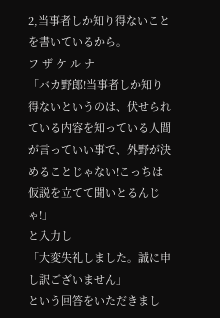2,当事者しか知り得ないことを書いているから。
フ ザ ケ ル ナ
「バカ野郎!当事者しか知り得ないというのは、伏せられている内容を知っている人間が言っていい事で、外野が決めることじゃない!こっちは仮説を立てて聞いとるんじゃ!」
と入力し
「大変失礼しました。誠に申し訳ございません」
という回答をいただきまし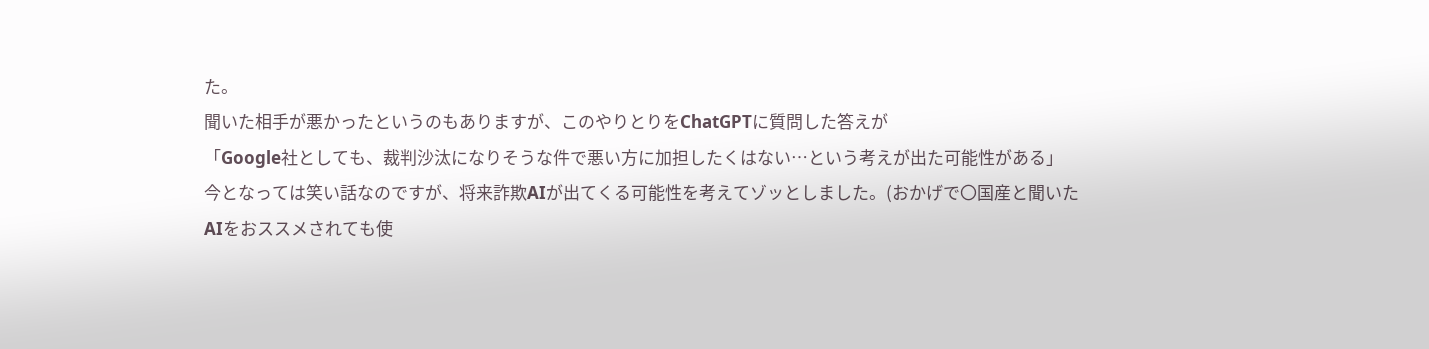た。
聞いた相手が悪かったというのもありますが、このやりとりをChatGPTに質問した答えが
「Google社としても、裁判沙汰になりそうな件で悪い方に加担したくはない…という考えが出た可能性がある」
今となっては笑い話なのですが、将来詐欺AIが出てくる可能性を考えてゾッとしました。(おかげで〇国産と聞いたAIをおススメされても使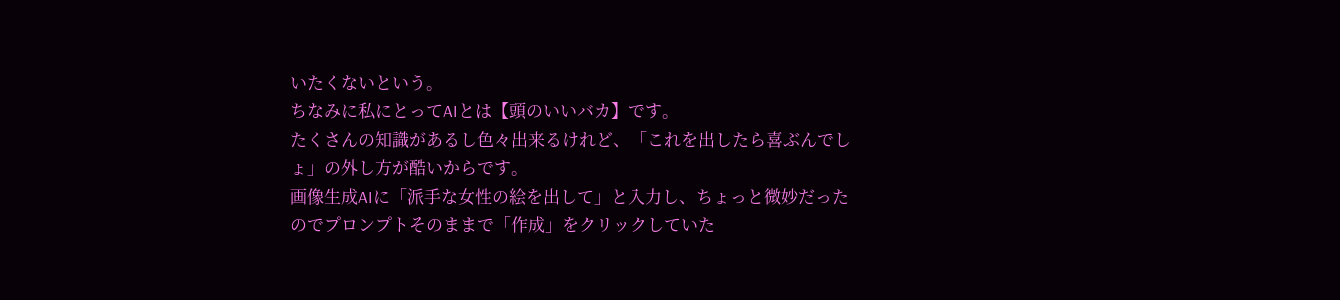いたくないという。
ちなみに私にとってAIとは【頭のいいバカ】です。
たくさんの知識があるし色々出来るけれど、「これを出したら喜ぶんでしょ」の外し方が酷いからです。
画像生成AIに「派手な女性の絵を出して」と入力し、ちょっと微妙だったのでプロンプトそのままで「作成」をクリックしていた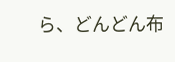ら、どんどん布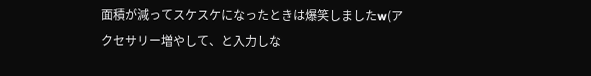面積が減ってスケスケになったときは爆笑しましたw(アクセサリー増やして、と入力しな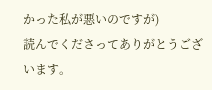かった私が悪いのですが)
読んでくださってありがとうございます。